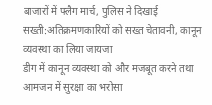बाजारों में फ्लैग मार्च, पुलिस ने दिखाई सख्ती:अतिक्रमणकारियों को सख्त चेतावनी, कानून व्यवस्था का लिया जायजा
डीग में कानून व्यवस्था को और मजबूत करने तथा आमजन में सुरक्षा का भरोसा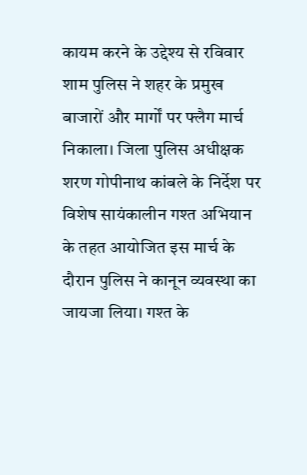कायम करने के उद्देश्य से रविवार शाम पुलिस ने शहर के प्रमुख बाजारों और मार्गों पर फ्लैग मार्च निकाला। जिला पुलिस अधीक्षक शरण गोपीनाथ कांबले के निर्देश पर विशेष सायंकालीन गश्त अभियान के तहत आयोजित इस मार्च के दौरान पुलिस ने कानून व्यवस्था का जायजा लिया। गश्त के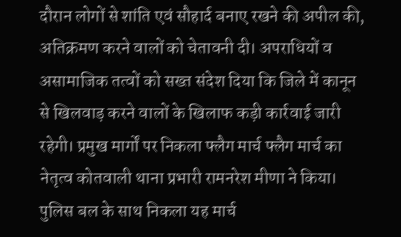दौरान लोगों से शांति एवं सौहार्द बनाए रखने की अपील की, अतिक्रमण करने वालों को चेतावनी दी। अपराधियों व असामाजिक तत्वों को सख्त संदेश दिया कि जिले में कानून से खिलवाड़ करने वालों के खिलाफ कड़ी कार्रवाई जारी रहेगी। प्रमुख मार्गों पर निकला फ्लैग मार्च फ्लैग मार्च का नेतृत्व कोतवाली थाना प्रभारी रामनरेश मीणा ने किया। पुलिस बल के साथ निकला यह मार्च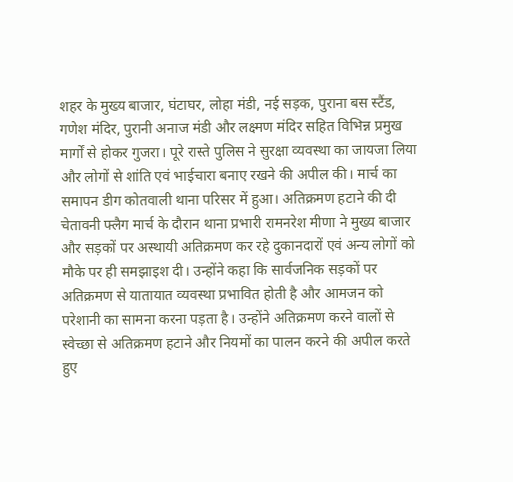शहर के मुख्य बाजार, घंटाघर, लोहा मंडी, नई सड़क, पुराना बस स्टैंड, गणेश मंदिर, पुरानी अनाज मंडी और लक्ष्मण मंदिर सहित विभिन्न प्रमुख मार्गों से होकर गुजरा। पूरे रास्ते पुलिस ने सुरक्षा व्यवस्था का जायजा लिया और लोगों से शांति एवं भाईचारा बनाए रखने की अपील की। मार्च का समापन डीग कोतवाली थाना परिसर में हुआ। अतिक्रमण हटाने की दी चेतावनी फ्लैग मार्च के दौरान थाना प्रभारी रामनरेश मीणा ने मुख्य बाजार और सड़कों पर अस्थायी अतिक्रमण कर रहे दुकानदारों एवं अन्य लोगों को मौके पर ही समझाइश दी। उन्होंने कहा कि सार्वजनिक सड़कों पर अतिक्रमण से यातायात व्यवस्था प्रभावित होती है और आमजन को परेशानी का सामना करना पड़ता है। उन्होंने अतिक्रमण करने वालों से स्वेच्छा से अतिक्रमण हटाने और नियमों का पालन करने की अपील करते हुए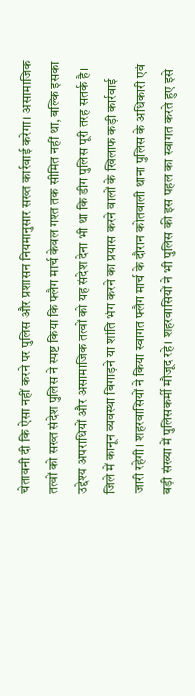चेतावनी दी कि ऐसा नहीं करने पर पुलिस और प्रशासन नियमानुसार सख्त कार्रवाई करेगा। असामाजिक तत्वों को सख्त संदेश पुलिस ने स्पष्ट किया कि फ्लैग मार्च केवल गश्त तक सीमित नहीं था, बल्कि इसका उद्देश्य अपराधियों और असामाजिक तत्वों को यह संदेश देना भी था कि डीग पुलिस पूरी तरह सतर्क है। जिले में कानून व्यवस्था बिगाड़ने या शांति भंग करने का प्रयास करने वालों के खिलाफ कड़ी कार्रवाई जारी रहेगी। शहरवासियों ने किया स्वागत फ्लैग मार्च के दौरान कोतवाली थाना पुलिस के अधिकारी एवं बड़ी संख्या में पुलिसकर्मी मौजूद रहे। शहरवासियों ने भी पुलिस की इस पहल का स्वागत करते हुए इसे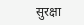सुरक्षा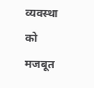व्यवस्था को मजबूत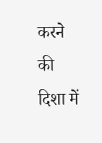करने की दिशा में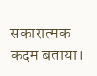सकारात्मक कदम बताया।